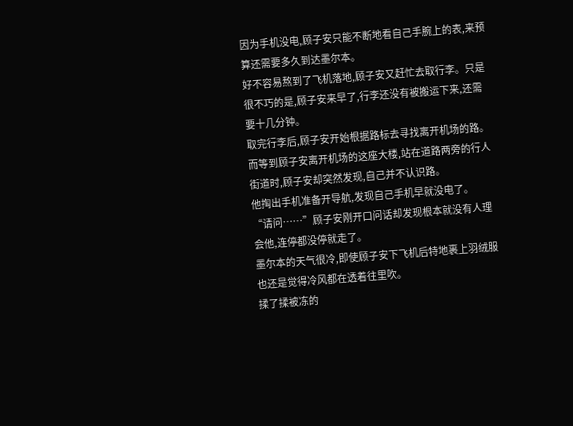因为手机没电,顾子安只能不断地看自己手腕上的表,来预算还需要多久到达墨尔本。
好不容易熬到了飞机落地,顾子安又赶忙去取行李。只是很不巧的是,顾子安来早了,行李还没有被搬运下来,还需要十几分钟。
取完行李后,顾子安开始根据路标去寻找离开机场的路。而等到顾子安离开机场的这座大楼,站在道路两旁的行人街道时,顾子安却突然发现,自己并不认识路。
他掏出手机准备开导航,发现自己手机早就没电了。
“请问……”顾子安刚开口问话却发现根本就没有人理会他,连停都没停就走了。
墨尔本的天气很冷,即使顾子安下飞机后特地裹上羽绒服也还是觉得冷风都在透着往里吹。
揉了揉被冻的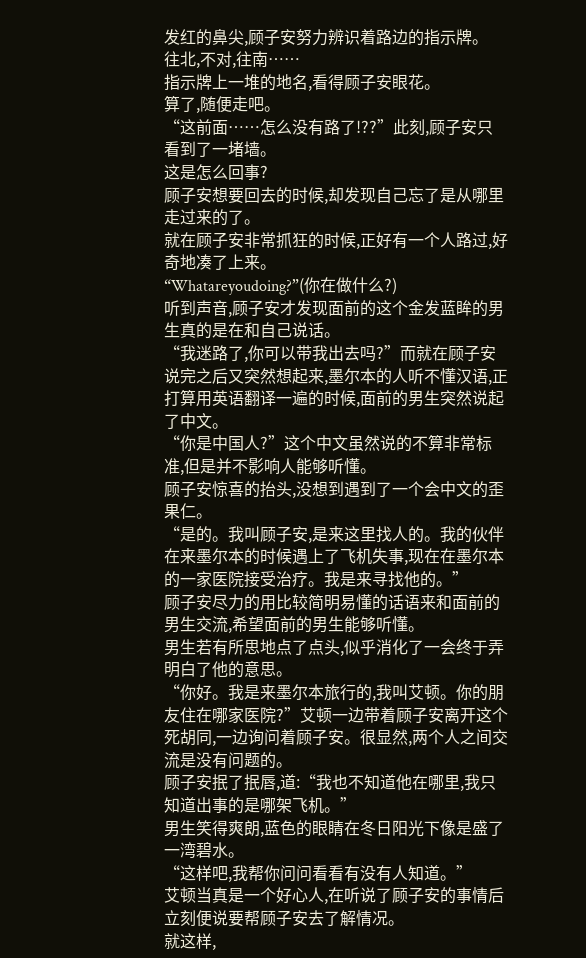发红的鼻尖,顾子安努力辨识着路边的指示牌。
往北,不对,往南……
指示牌上一堆的地名,看得顾子安眼花。
算了,随便走吧。
“这前面……怎么没有路了!??”此刻,顾子安只看到了一堵墙。
这是怎么回事?
顾子安想要回去的时候,却发现自己忘了是从哪里走过来的了。
就在顾子安非常抓狂的时候,正好有一个人路过,好奇地凑了上来。
“Whatareyoudoing?”(你在做什么?)
听到声音,顾子安才发现面前的这个金发蓝眸的男生真的是在和自己说话。
“我迷路了,你可以带我出去吗?”而就在顾子安说完之后又突然想起来,墨尔本的人听不懂汉语,正打算用英语翻译一遍的时候,面前的男生突然说起了中文。
“你是中国人?”这个中文虽然说的不算非常标准,但是并不影响人能够听懂。
顾子安惊喜的抬头,没想到遇到了一个会中文的歪果仁。
“是的。我叫顾子安,是来这里找人的。我的伙伴在来墨尔本的时候遇上了飞机失事,现在在墨尔本的一家医院接受治疗。我是来寻找他的。”
顾子安尽力的用比较简明易懂的话语来和面前的男生交流,希望面前的男生能够听懂。
男生若有所思地点了点头,似乎消化了一会终于弄明白了他的意思。
“你好。我是来墨尔本旅行的,我叫艾顿。你的朋友住在哪家医院?”艾顿一边带着顾子安离开这个死胡同,一边询问着顾子安。很显然,两个人之间交流是没有问题的。
顾子安抿了抿唇,道:“我也不知道他在哪里,我只知道出事的是哪架飞机。”
男生笑得爽朗,蓝色的眼睛在冬日阳光下像是盛了一湾碧水。
“这样吧,我帮你问问看看有没有人知道。”
艾顿当真是一个好心人,在听说了顾子安的事情后立刻便说要帮顾子安去了解情况。
就这样,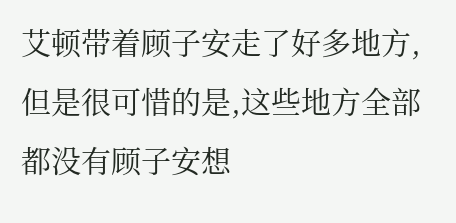艾顿带着顾子安走了好多地方,但是很可惜的是,这些地方全部都没有顾子安想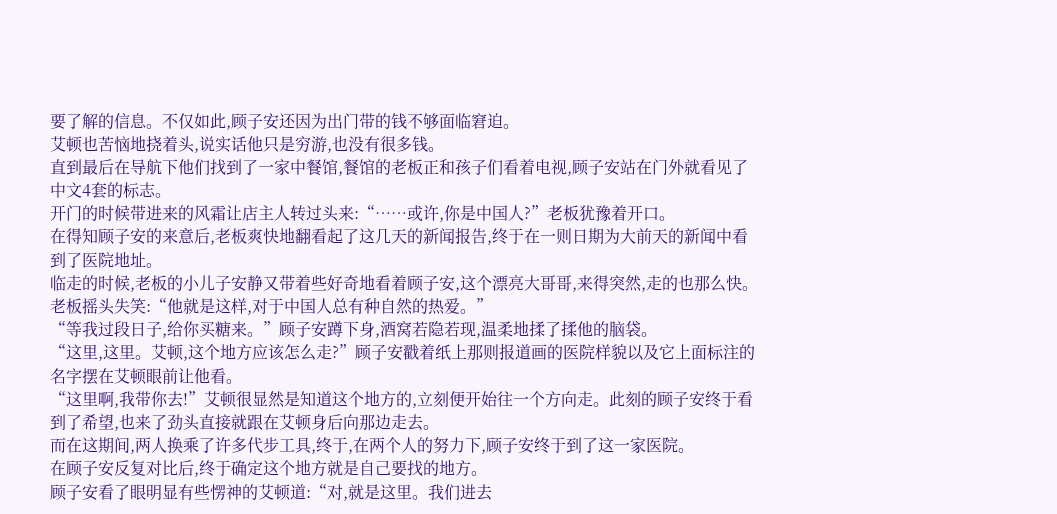要了解的信息。不仅如此,顾子安还因为出门带的钱不够面临窘迫。
艾顿也苦恼地挠着头,说实话他只是穷游,也没有很多钱。
直到最后在导航下他们找到了一家中餐馆,餐馆的老板正和孩子们看着电视,顾子安站在门外就看见了中文4套的标志。
开门的时候带进来的风霜让店主人转过头来:“……或许,你是中国人?”老板犹豫着开口。
在得知顾子安的来意后,老板爽快地翻看起了这几天的新闻报告,终于在一则日期为大前天的新闻中看到了医院地址。
临走的时候,老板的小儿子安静又带着些好奇地看着顾子安,这个漂亮大哥哥,来得突然,走的也那么快。
老板摇头失笑:“他就是这样,对于中国人总有种自然的热爱。”
“等我过段日子,给你买糖来。”顾子安蹲下身,酒窝若隐若现,温柔地揉了揉他的脑袋。
“这里,这里。艾顿,这个地方应该怎么走?”顾子安戳着纸上那则报道画的医院样貌以及它上面标注的名字摆在艾顿眼前让他看。
“这里啊,我带你去!”艾顿很显然是知道这个地方的,立刻便开始往一个方向走。此刻的顾子安终于看到了希望,也来了劲头直接就跟在艾顿身后向那边走去。
而在这期间,两人换乘了许多代步工具,终于,在两个人的努力下,顾子安终于到了这一家医院。
在顾子安反复对比后,终于确定这个地方就是自己要找的地方。
顾子安看了眼明显有些愣神的艾顿道:“对,就是这里。我们进去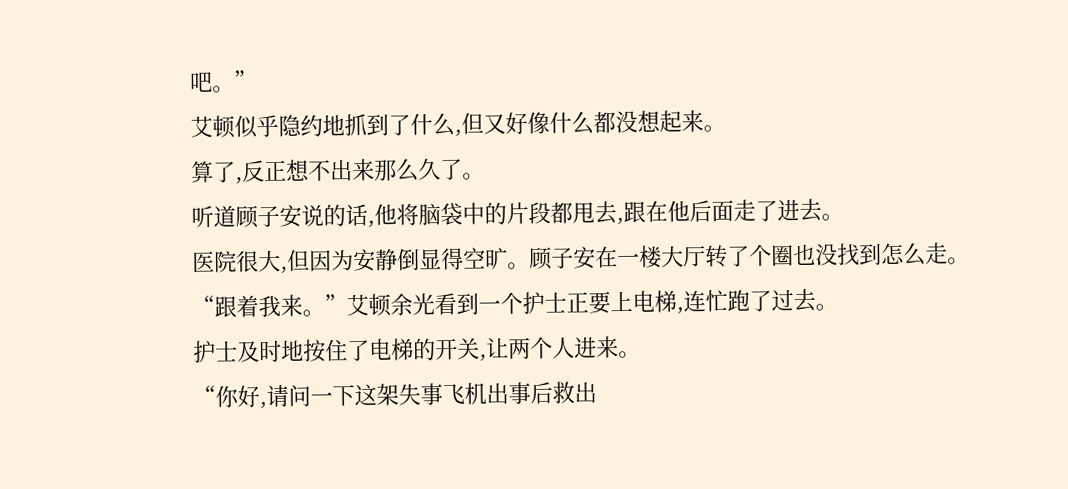吧。”
艾顿似乎隐约地抓到了什么,但又好像什么都没想起来。
算了,反正想不出来那么久了。
听道顾子安说的话,他将脑袋中的片段都甩去,跟在他后面走了进去。
医院很大,但因为安静倒显得空旷。顾子安在一楼大厅转了个圈也没找到怎么走。
“跟着我来。”艾顿余光看到一个护士正要上电梯,连忙跑了过去。
护士及时地按住了电梯的开关,让两个人进来。
“你好,请问一下这架失事飞机出事后救出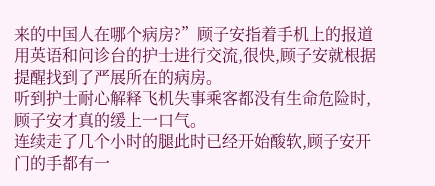来的中国人在哪个病房?”顾子安指着手机上的报道用英语和问诊台的护士进行交流,很快,顾子安就根据提醒找到了严展所在的病房。
听到护士耐心解释飞机失事乘客都没有生命危险时,顾子安才真的缓上一口气。
连续走了几个小时的腿此时已经开始酸软,顾子安开门的手都有一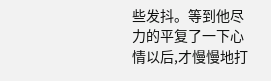些发抖。等到他尽力的平复了一下心情以后,才慢慢地打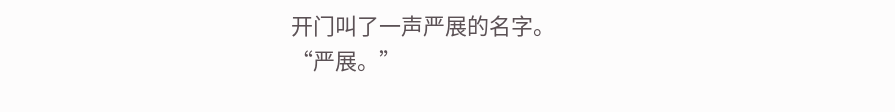开门叫了一声严展的名字。
“严展。”